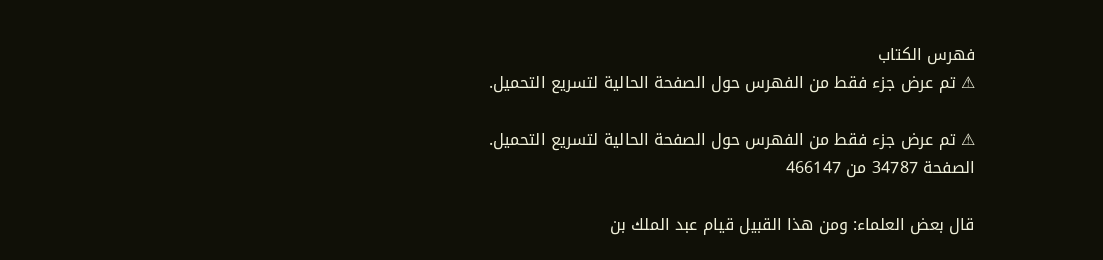فهرس الكتاب
⚠ تم عرض جزء فقط من الفهرس حول الصفحة الحالية لتسريع التحميل.

⚠ تم عرض جزء فقط من الفهرس حول الصفحة الحالية لتسريع التحميل.
الصفحة 34787 من 466147

قال بعض العلماء: ومن هذا القبيل قيام عبد الملك بن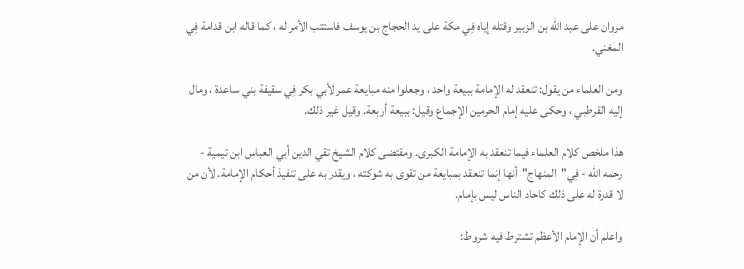مروان على عبد الله بن الزبير وقتله إياه فِي مكة على يد الحجاج بن يوسف فاستتب الأمر له ، كما قاله ابن قدامة فِي المغني.

ومن العلماء من يقول: تنعقد له الإمامة ببيعة واحد ، وجعلوا منه مبايعة عمر لأبي بكر فِي سقيفة بني ساعدة ، ومال إليه القرطبي ، وحكى عليه إمام الحرمين الإجماع وقيل: ببيعة أربعة. وقيل غير ذلك.

هذا ملخص كلام العلماء فيما تنعقد به الإمامة الكبرى. ومقتضى كلام الشيخ تقي الدين أبي العباس ابن تيمية - رحمه الله - فِي"المنهاج"أنها إنما تنعقد بمبايعة من تقوى به شوكته ، ويقدر به على تنفيذ أحكام الإمامة. لأن من لا قدرة له على ذلك كاحاد الناس ليس بإمام.

واعلم أن الإمام الأعظم تشترط فيه شروط: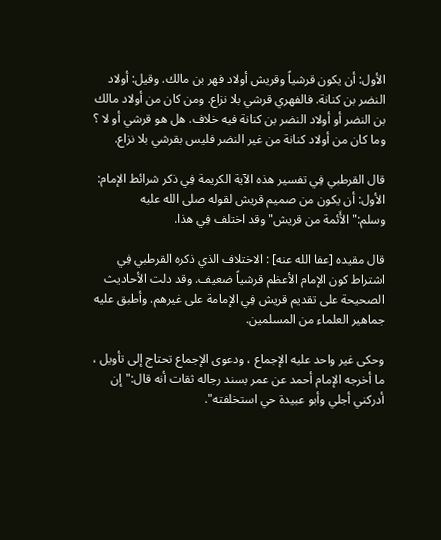الأول: أن يكون قرشياً وقريش أولاد فهر بن مالك. وقيل: أولاد النضر بن كنانة. فالفهري قرشي بلا نزاع. ومن كان من أولاد مالك بن النضر أو أولاد النضر بن كنانة فيه خلاف. هل هو قرشي أو لا ؟ وما كان من أولاد كنانة من غير النضر فليس بقرشي بلا نزاع.

قال القرطبي فِي تفسير هذه الآية الكريمة فِي ذكر شرائط الإمام: الأول: أن يكون من صميم قريش لقوله صلى الله عليه وسلم:"الأَئمة من قريش"وقد اختلف فِي هذا.

قال مقيده [عفا الله عنه] : الاختلاف الذي ذكره القرطبي فِي اشتراط كون الإمام الأعظم قرشياً ضعيف. وقد دلت الأحاديث الصحيحة على تقديم قريش فِي الإمامة على غيرهم. وأطبق عليه جماهير العلماء من المسلمين.

وحكى غير واحد عليه الإجماع ، ودعوى الإجماع تحتاج إلى تأويل ، ما أخرجه الإمام أحمد عن عمر بسند رجاله ثقات أنه قال:"إن أدركني أجلي وأبو عبيدة حي استخلفته".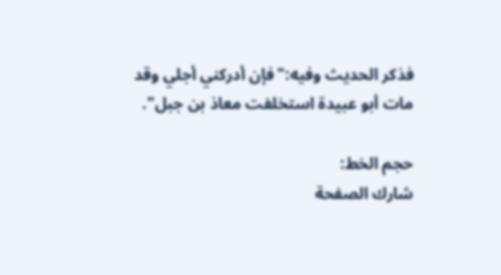فذكر الحديث وفيه:"فإن أدركني أجلي وقد مات أبو عبيدة استخلفت معاذ بن جبل".

حجم الخط:
شارك الصفحة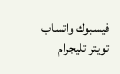فيسبوك واتساب تويتر تليجرام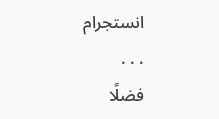انستجرام
. . .
فضلًا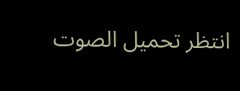انتظر تحميل الصوت